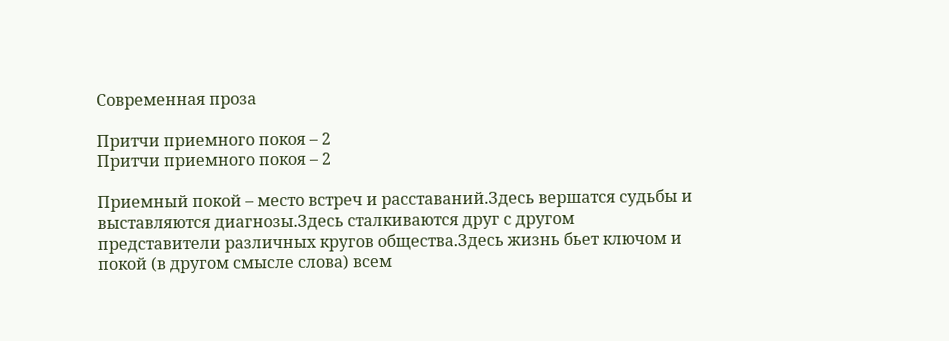Современная проза

Притчи приемного покоя – 2
Притчи приемного покоя – 2

Приемный покой – место встреч и расставаний.Здесь вершатся судьбы и выставляются диагнозы.Здесь сталкиваются друг с другом представители различных кругов общества.Здесь жизнь бьет ключом и покой (в другом смысле слова) всем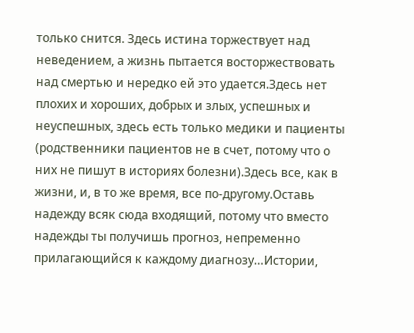только снится. Здесь истина торжествует над неведением, а жизнь пытается восторжествовать над смертью и нередко ей это удается.Здесь нет плохих и хороших, добрых и злых, успешных и неуспешных, здесь есть только медики и пациенты (родственники пациентов не в счет, потому что о них не пишут в историях болезни).Здесь все, как в жизни, и, в то же время, все по-другому.Оставь надежду всяк сюда входящий, потому что вместо надежды ты получишь прогноз, непременно прилагающийся к каждому диагнозу…Истории,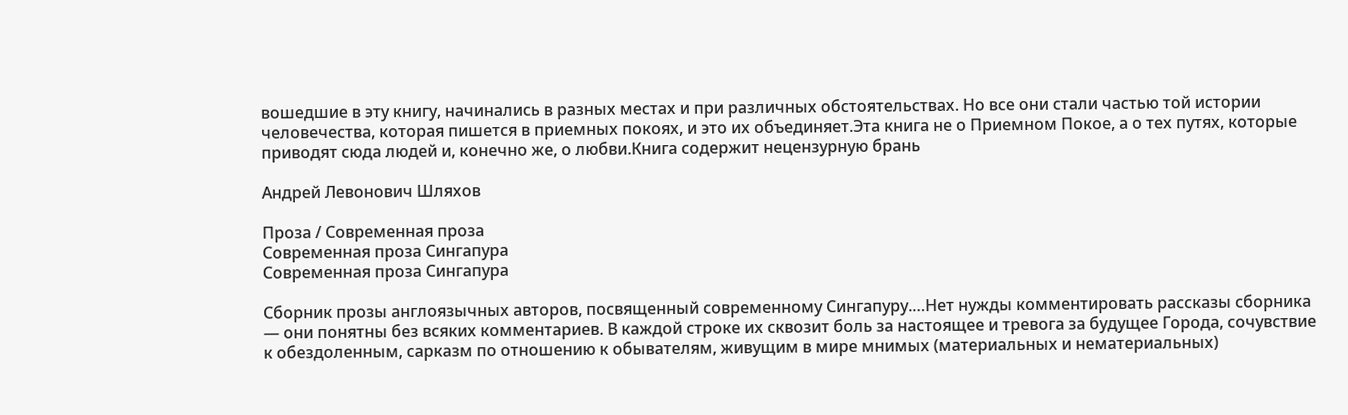вошедшие в эту книгу, начинались в разных местах и при различных обстоятельствах. Но все они стали частью той истории человечества, которая пишется в приемных покоях, и это их объединяет.Эта книга не о Приемном Покое, а о тех путях, которые приводят сюда людей и, конечно же, о любви.Книга содержит нецензурную брань

Андрей Левонович Шляхов

Проза / Современная проза
Современная проза Сингапура
Современная проза Сингапура

Сборник прозы англоязычных авторов, посвященный современному Сингапуру.…Нет нужды комментировать рассказы сборника — они понятны без всяких комментариев. В каждой строке их сквозит боль за настоящее и тревога за будущее Города, сочувствие к обездоленным, сарказм по отношению к обывателям, живущим в мире мнимых (материальных и нематериальных)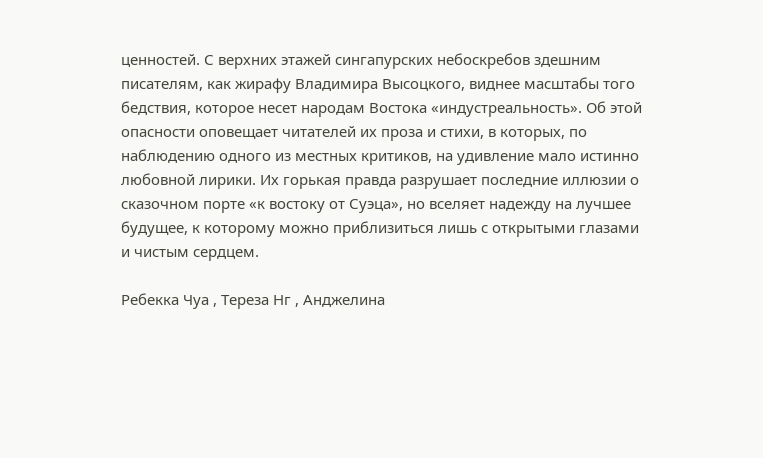ценностей. С верхних этажей сингапурских небоскребов здешним писателям, как жирафу Владимира Высоцкого, виднее масштабы того бедствия, которое несет народам Востока «индустреальность». Об этой опасности оповещает читателей их проза и стихи, в которых, по наблюдению одного из местных критиков, на удивление мало истинно любовной лирики. Их горькая правда разрушает последние иллюзии о сказочном порте «к востоку от Суэца», но вселяет надежду на лучшее будущее, к которому можно приблизиться лишь с открытыми глазами и чистым сердцем.

Ребекка Чуа , Тереза Нг , Анджелина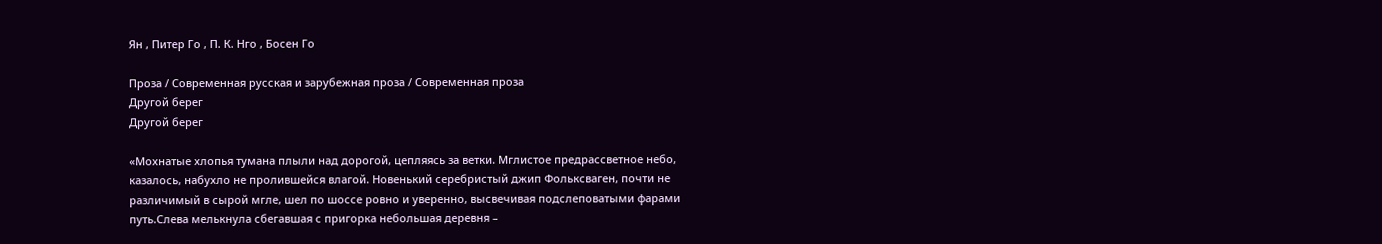Ян , Питер Го , П. К. Нго , Босен Го

Проза / Современная русская и зарубежная проза / Современная проза
Другой берег
Другой берег

«Мохнатые хлопья тумана плыли над дорогой, цепляясь за ветки. Мглистое предрассветное небо, казалось, набухло не пролившейся влагой. Новенький серебристый джип Фольксваген, почти не различимый в сырой мгле, шел по шоссе ровно и уверенно, высвечивая подслеповатыми фарами путь.Слева мелькнула сбегавшая с пригорка небольшая деревня –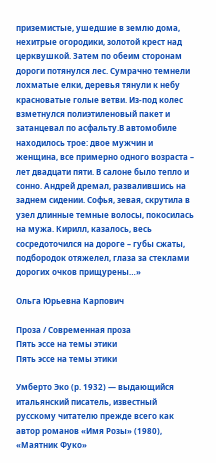приземистые, ушедшие в землю дома, нехитрые огородики, золотой крест над церквушкой. Затем по обеим сторонам дороги потянулся лес. Сумрачно темнели лохматые елки, деревья тянули к небу красноватые голые ветви. Из-под колес взметнулся полиэтиленовый пакет и затанцевал по асфальту.В автомобиле находилось трое: двое мужчин и женщина, все примерно одного возраста – лет двадцати пяти. В салоне было тепло и сонно. Андрей дремал, развалившись на заднем сидении. Софья, зевая, скрутила в узел длинные темные волосы, покосилась на мужа. Кирилл, казалось, весь сосредоточился на дороге – губы сжаты, подбородок отяжелел, глаза за стеклами дорогих очков прищурены…»

Ольга Юрьевна Карпович

Проза / Современная проза
Пять эссе на темы этики
Пять эссе на темы этики

Умберто Эко (р. 1932) — выдающийся итальянский писатель, известный русскому читателю прежде всего как автор романов «Имя Розы» (1980), «Маятник Фуко»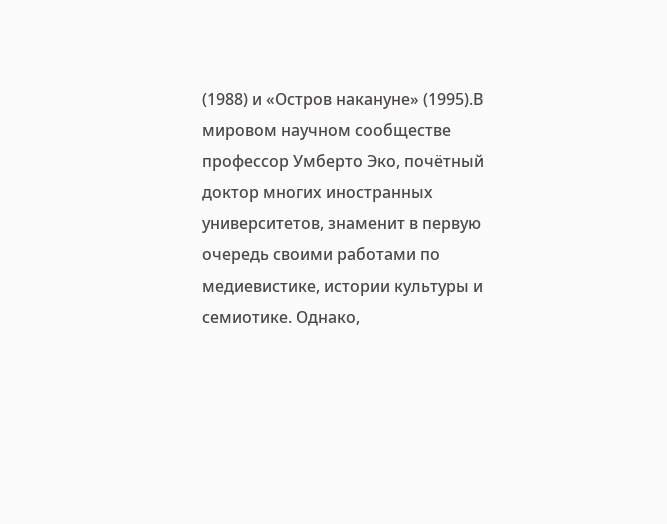(1988) и «Остров накануне» (1995).В мировом научном сообществе профессор Умберто Эко, почётный доктор многих иностранных университетов, знаменит в первую очередь своими работами по медиевистике, истории культуры и семиотике. Однако,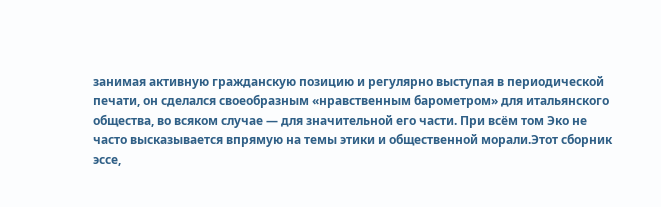занимая активную гражданскую позицию и регулярно выступая в периодической печати, он сделался своеобразным «нравственным барометром» для итальянского общества, во всяком случае — для значительной его части. При всём том Эко не часто высказывается впрямую на темы этики и общественной морали.Этот сборник эссе,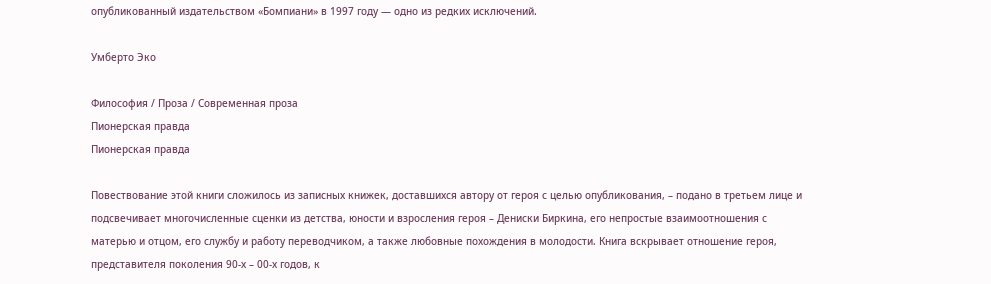опубликованный издательством «Бомпиани» в 1997 году — одно из редких исключений.

Умберто Эко

Философия / Проза / Современная проза
Пионерская правда
Пионерская правда

Повествование этой книги сложилось из записных книжек, доставшихся автору от героя с целью опубликования, – подано в третьем лице и подсвечивает многочисленные сценки из детства, юности и взросления героя – Дениски Биркина, его непростые взаимоотношения с матерью и отцом, его службу и работу переводчиком, а также любовные похождения в молодости. Книга вскрывает отношение героя, представителя поколения 90-х – 00-х годов, к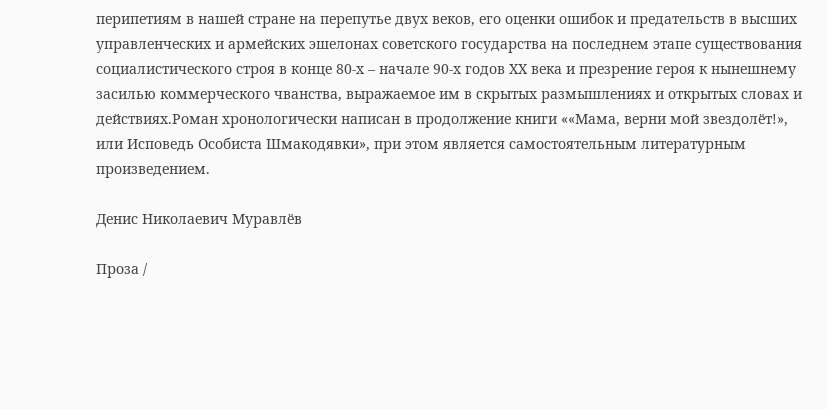перипетиям в нашей стране на перепутье двух веков, его оценки ошибок и предательств в высших управленческих и армейских эшелонах советского государства на последнем этапе существования социалистического строя в конце 80-х – начале 90-х годов ХХ века и презрение героя к нынешнему засилью коммерческого чванства, выражаемое им в скрытых размышлениях и открытых словах и действиях.Роман хронологически написан в продолжение книги ««Мама, верни мой звездолёт!», или Исповедь Особиста Шмакодявки», при этом является самостоятельным литературным произведением.

Денис Николаевич Муравлёв

Проза /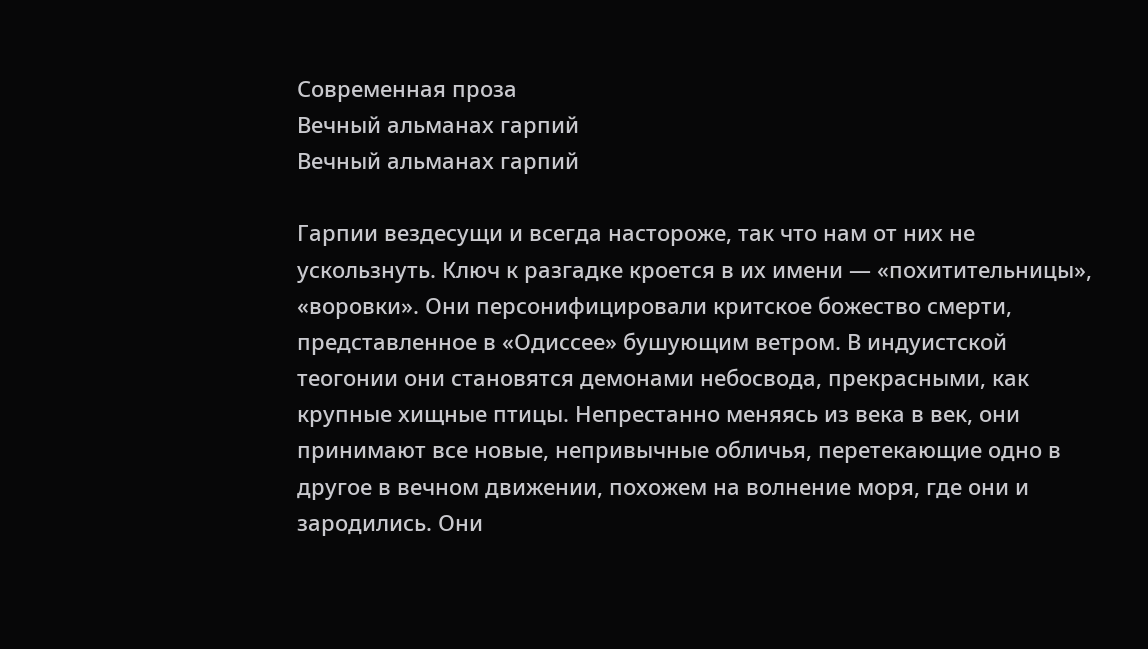Современная проза
Вечный альманах гарпий
Вечный альманах гарпий

Гарпии вездесущи и всегда настороже, так что нам от них не ускользнуть. Ключ к разгадке кроется в их имени — «похитительницы», «воровки». Они персонифицировали критское божество смерти, представленное в «Одиссее» бушующим ветром. В индуистской теогонии они становятся демонами небосвода, прекрасными, как крупные хищные птицы. Непрестанно меняясь из века в век, они принимают все новые, непривычные обличья, перетекающие одно в другое в вечном движении, похожем на волнение моря, где они и зародились. Они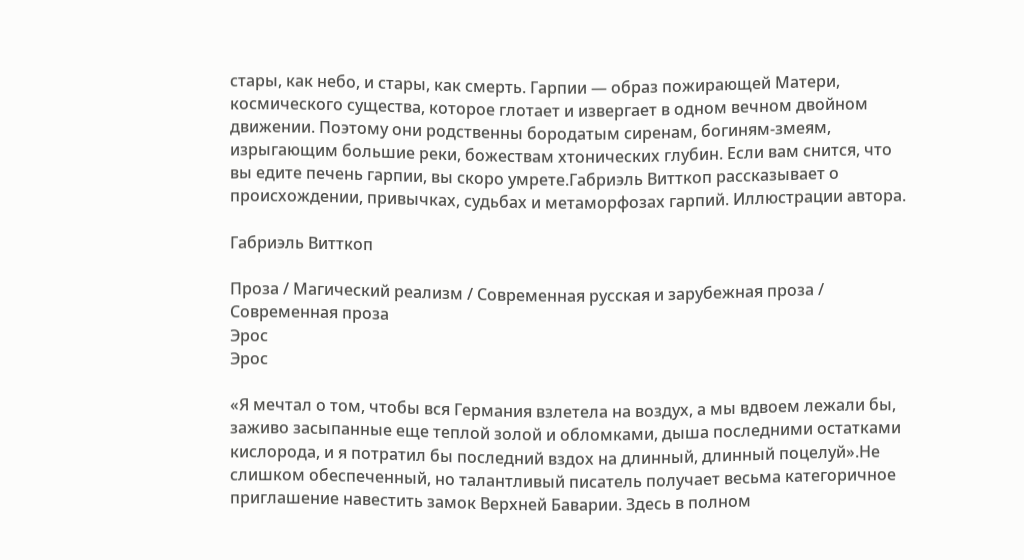стары, как небо, и стары, как смерть. Гарпии — образ пожирающей Матери, космического существа, которое глотает и извергает в одном вечном двойном движении. Поэтому они родственны бородатым сиренам, богиням-змеям, изрыгающим большие реки, божествам хтонических глубин. Если вам снится, что вы едите печень гарпии, вы скоро умрете.Габриэль Витткоп рассказывает о происхождении, привычках, судьбах и метаморфозах гарпий. Иллюстрации автора.

Габриэль Витткоп

Проза / Магический реализм / Современная русская и зарубежная проза / Современная проза
Эрос
Эрос

«Я мечтал о том, чтобы вся Германия взлетела на воздух, а мы вдвоем лежали бы, заживо засыпанные еще теплой золой и обломками, дыша последними остатками кислорода, и я потратил бы последний вздох на длинный, длинный поцелуй».Не слишком обеспеченный, но талантливый писатель получает весьма категоричное приглашение навестить замок Верхней Баварии. Здесь в полном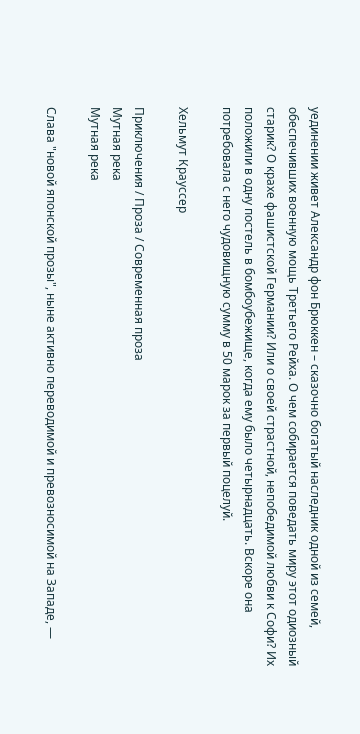уединении живет Александр фон Брюккен – сказочно богатый наследник одной из семей, обеспечивших военную мощь Третьего Рейха. О чем собирается поведать миру этот одиозный старик? О крахе фашистской Германии? Или о своей страстной, непобедимой любви к Софи? Их положили в одну постель в бомбоубежище, когда ему было четырнадцать. Вскоре она потребовала с него чудовищную сумму в 50 марок за первый поцелуй.

Хельмут Крауссер

Приключения / Проза / Современная проза
Мутная река
Мутная река

Слава "новой японской прозы", ныне активно переводимой и превозносимой на Западе, —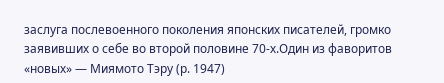заслуга послевоенного поколения японских писателей, громко заявивших о себе во второй половине 70-х.Один из фаворитов «новых» — Миямото Тэру (р. 1947)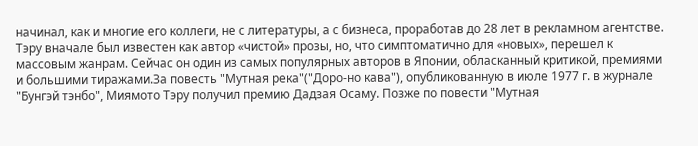начинал, как и многие его коллеги, не с литературы, а с бизнеса, проработав до 28 лет в рекламном агентстве. Тэру вначале был известен как автор «чистой» прозы, но, что симптоматично для «новых», перешел к массовым жанрам. Сейчас он один из самых популярных авторов в Японии, обласканный критикой, премиями и большими тиражами.За повесть "Мутная река"("Доро-но кава"), опубликованную в июле 1977 г. в журнале "Бунгэй тэнбо", Миямото Тэру получил премию Дадзая Осаму. Позже по повести "Мутная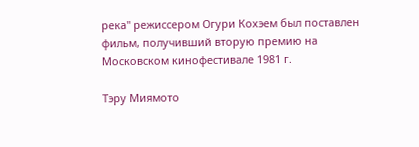река" режиссером Огури Кохэем был поставлен фильм, получивший вторую премию на Московском кинофестивале 1981 г.

Тэру Миямото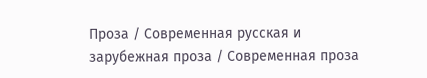Проза / Современная русская и зарубежная проза / Современная проза